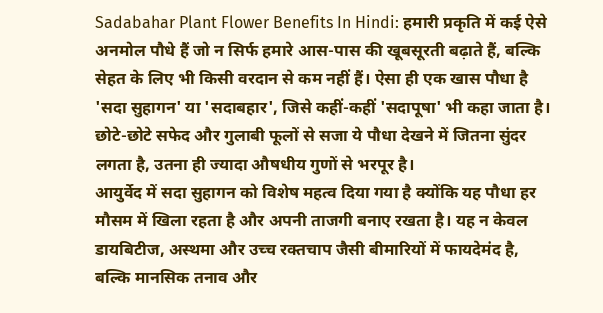Sadabahar Plant Flower Benefits In Hindi: हमारी प्रकृति में कई ऐसे अनमोल पौधे हैं जो न सिर्फ हमारे आस-पास की खूबसूरती बढ़ाते हैं, बल्कि सेहत के लिए भी किसी वरदान से कम नहीं हैं। ऐसा ही एक खास पौधा है 'सदा सुहागन' या 'सदाबहार', जिसे कहीं-कहीं 'सदापूषा' भी कहा जाता है। छोटे-छोटे सफेद और गुलाबी फूलों से सजा ये पौधा देखने में जितना सुंदर लगता है, उतना ही ज्यादा औषधीय गुणों से भरपूर है।
आयुर्वेद में सदा सुहागन को विशेष महत्व दिया गया है क्योंकि यह पौधा हर मौसम में खिला रहता है और अपनी ताजगी बनाए रखता है। यह न केवल डायबिटीज, अस्थमा और उच्च रक्तचाप जैसी बीमारियों में फायदेमंद है, बल्कि मानसिक तनाव और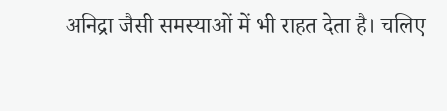अनिद्रा जैसी समस्याओं में भी राहत देता है। चलिए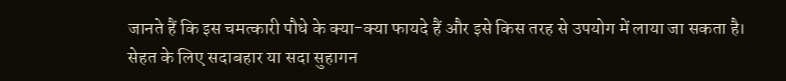जानते हैं कि इस चमत्कारी पौधे के क्या-क्या फायदे हैं और इसे किस तरह से उपयोग में लाया जा सकता है।
सेहत के लिए सदाबहार या सदा सुहागन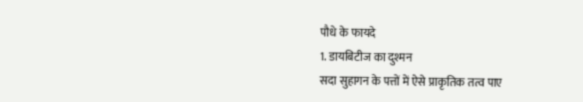पौधे के फायदे
1. डायबिटीज का दुश्मन
सदा सुहागन के पत्तों में ऐसे प्राकृतिक तत्व पाए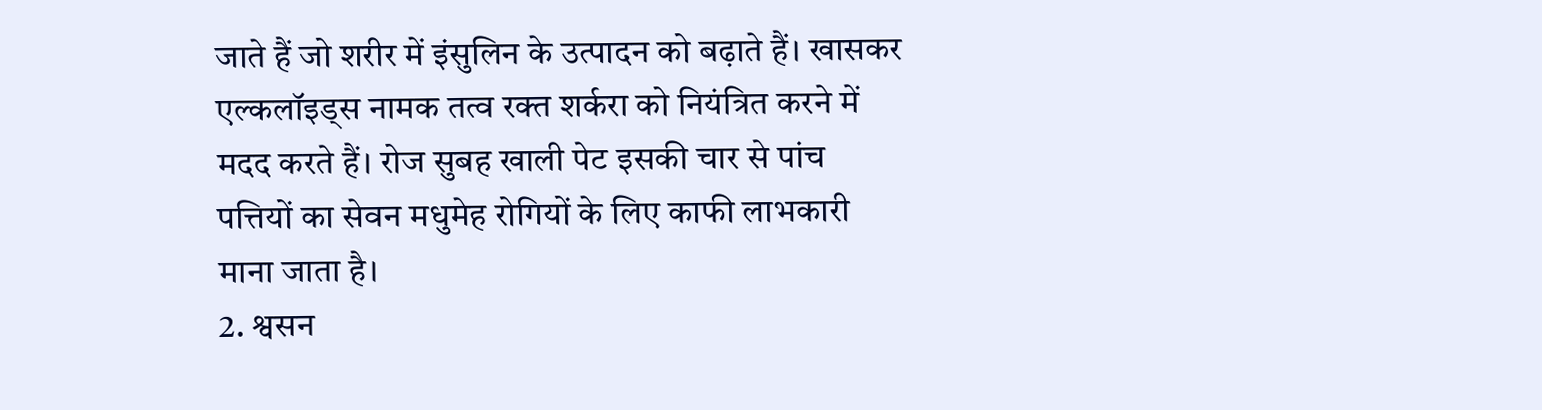जाते हैं जो शरीर में इंसुलिन के उत्पादन को बढ़ाते हैं। खासकर एल्कलॉइड्स नामक तत्व रक्त शर्करा को नियंत्रित करने में मदद करते हैं। रोज सुबह खाली पेट इसकी चार से पांच पत्तियों का सेवन मधुमेह रोगियों के लिए काफी लाभकारी माना जाता है।
2. श्वसन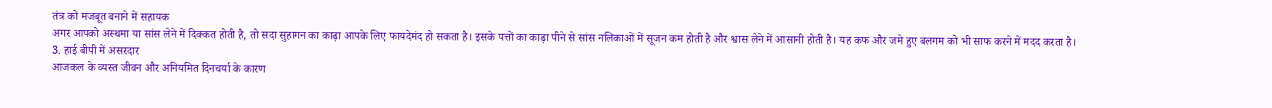तंत्र को मजबूत बनाने में सहायक
अगर आपको अस्थमा या सांस लेने में दिक्कत होती है, तो सदा सुहागन का काढ़ा आपके लिए फायदेमंद हो सकता है। इसके पत्तों का काढ़ा पीने से सांस नलिकाओं में सूजन कम होती है और श्वास लेने में आसानी होती है। यह कफ और जमे हुए बलगम को भी साफ करने में मदद करता है।
3. हाई बीपी में असरदार
आजकल के व्यस्त जीवन और अनियमित दिनचर्या के कारण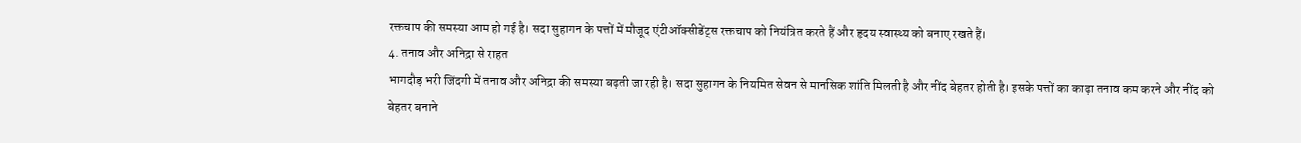रक्तचाप की समस्या आम हो गई है। सदा सुहागन के पत्तों में मौजूद एंटीऑक्सीडेंट्स रक्तचाप को नियंत्रित करते हैं और हृदय स्वास्थ्य को बनाए रखते हैं।
4. तनाव और अनिद्रा से राहत
भागदौड़ भरी जिंदगी में तनाव और अनिद्रा की समस्या बढ़ती जा रही है। सदा सुहागन के नियमित सेवन से मानसिक शांति मिलती है और नींद बेहतर होती है। इसके पत्तों का काढ़ा तनाव कम करने और नींद को बेहतर बनाने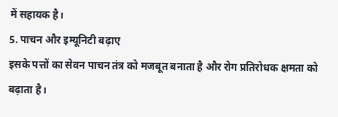में सहायक है।
5. पाचन और इम्यूनिटी बढ़ाए
इसके पत्तों का सेवन पाचन तंत्र को मजबूत बनाता है और रोग प्रतिरोधक क्षमता को बढ़ाता है।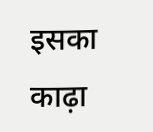इसका काढ़ा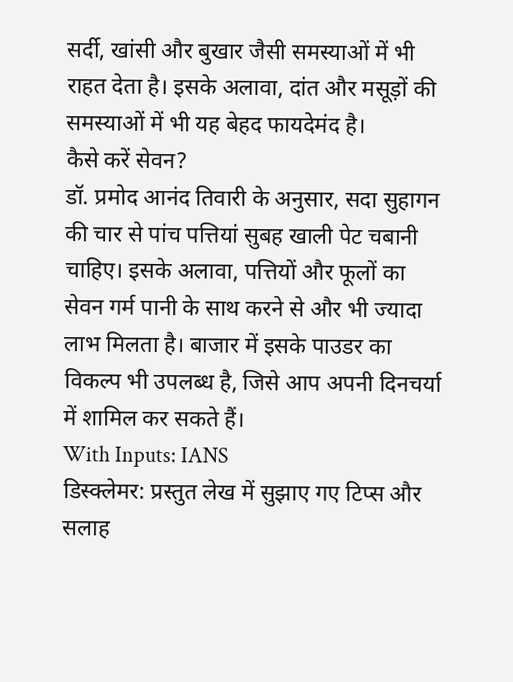सर्दी, खांसी और बुखार जैसी समस्याओं में भी राहत देता है। इसके अलावा, दांत और मसूड़ों की समस्याओं में भी यह बेहद फायदेमंद है।
कैसे करें सेवन?
डॉ. प्रमोद आनंद तिवारी के अनुसार, सदा सुहागन की चार से पांच पत्तियां सुबह खाली पेट चबानी चाहिए। इसके अलावा, पत्तियों और फूलों का सेवन गर्म पानी के साथ करने से और भी ज्यादा लाभ मिलता है। बाजार में इसके पाउडर का विकल्प भी उपलब्ध है, जिसे आप अपनी दिनचर्या में शामिल कर सकते हैं।
With Inputs: IANS
डिस्क्लेमर: प्रस्तुत लेख में सुझाए गए टिप्स और सलाह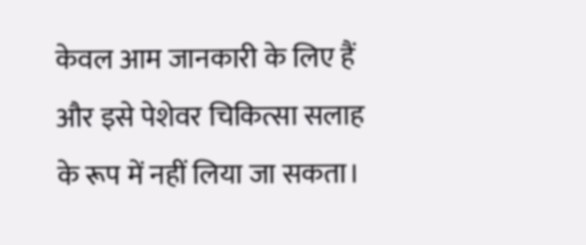केवल आम जानकारी के लिए हैं और इसे पेशेवर चिकित्सा सलाह के रूप में नहीं लिया जा सकता।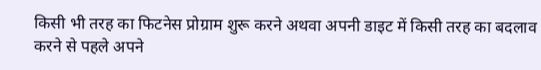किसी भी तरह का फिटनेस प्रोग्राम शुरू करने अथवा अपनी डाइट में किसी तरह का बदलाव करने से पहले अपने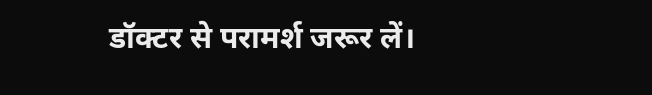डॉक्टर से परामर्श जरूर लें।